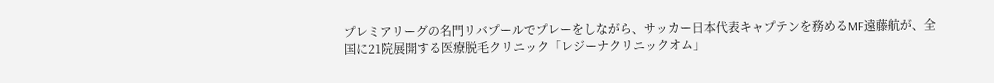プレミアリーグの名門リバプールでプレーをしながら、サッカー日本代表キャプテンを務めるMF遠藤航が、全国に21院展開する医療脱毛クリニック「レジーナクリニックオム」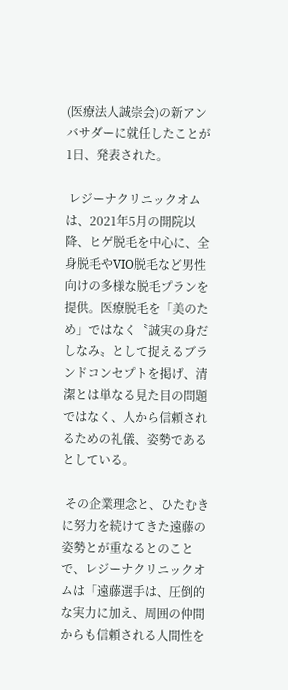(医療法人誠崇会)の新アンバサダーに就任したことが1日、発表された。

 レジーナクリニックオムは、2021年5月の開院以降、ヒゲ脱毛を中心に、全身脱毛やVIO脱毛など男性向けの多様な脱毛プランを提供。医療脱毛を「美のため」ではなく〝誠実の身だしなみ〟として捉えるブランドコンセプトを掲げ、清潔とは単なる見た目の問題ではなく、人から信頼されるための礼儀、姿勢であるとしている。

 その企業理念と、ひたむきに努力を続けてきた遠藤の姿勢とが重なるとのことで、レジーナクリニックオムは「遠藤選手は、圧倒的な実力に加え、周囲の仲間からも信頼される人間性を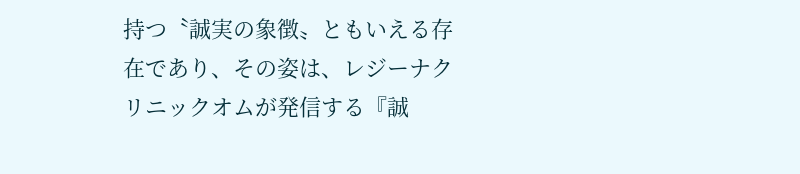持つ〝誠実の象徴〟ともいえる存在であり、その姿は、レジーナクリニックオムが発信する『誠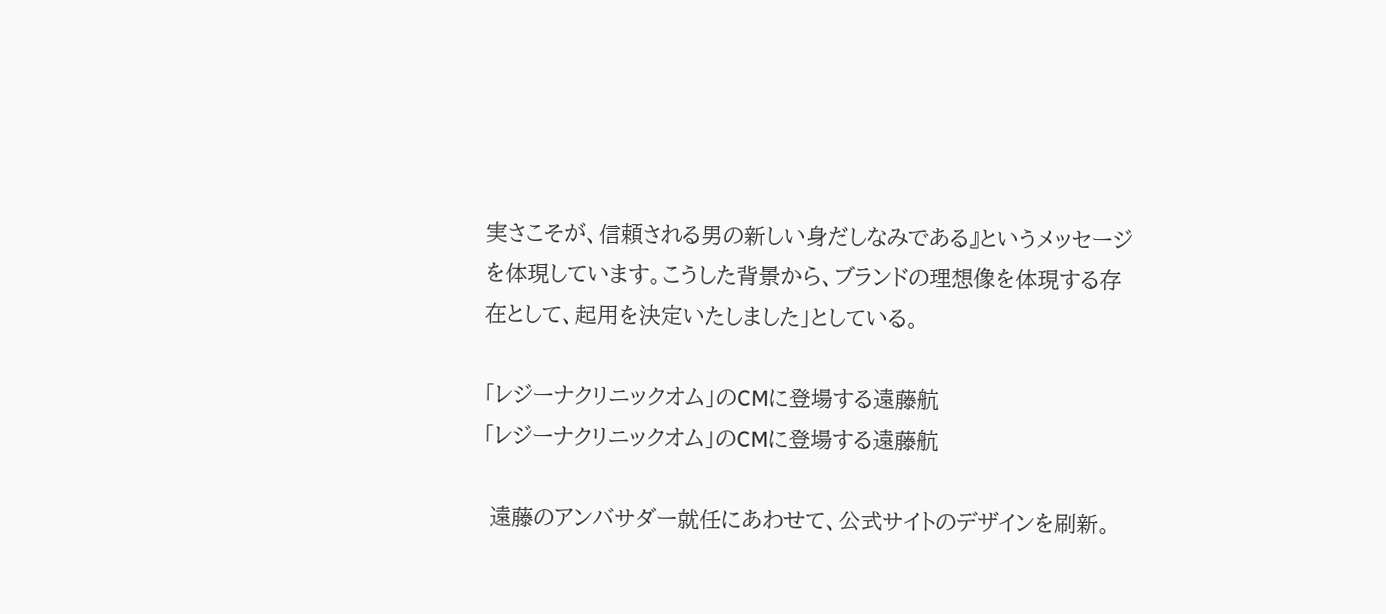実さこそが、信頼される男の新しい身だしなみである』というメッセージを体現しています。こうした背景から、ブランドの理想像を体現する存在として、起用を決定いたしました」としている。

「レジーナクリニックオム」のCMに登場する遠藤航
「レジーナクリニックオム」のCMに登場する遠藤航

 遠藤のアンバサダー就任にあわせて、公式サイトのデザインを刷新。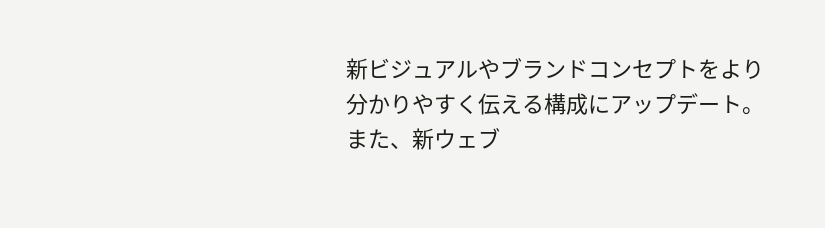新ビジュアルやブランドコンセプトをより分かりやすく伝える構成にアップデート。また、新ウェブ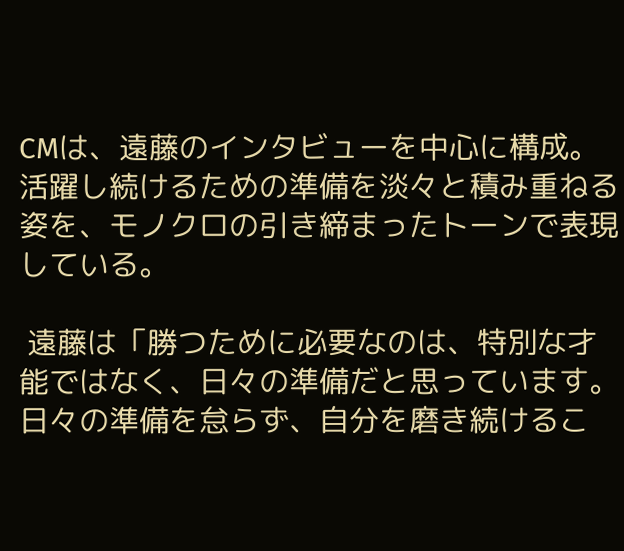CMは、遠藤のインタビューを中心に構成。活躍し続けるための準備を淡々と積み重ねる姿を、モノクロの引き締まったトーンで表現している。

 遠藤は「勝つために必要なのは、特別な才能ではなく、日々の準備だと思っています。日々の準備を怠らず、自分を磨き続けるこ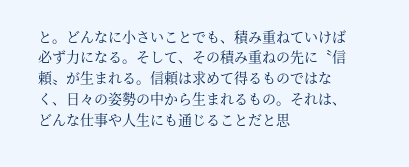と。どんなに小さいことでも、積み重ねていけば必ず力になる。そして、その積み重ねの先に〝信頼〟が生まれる。信頼は求めて得るものではなく、日々の姿勢の中から生まれるもの。それは、どんな仕事や人生にも通じることだと思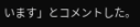います」とコメントした。